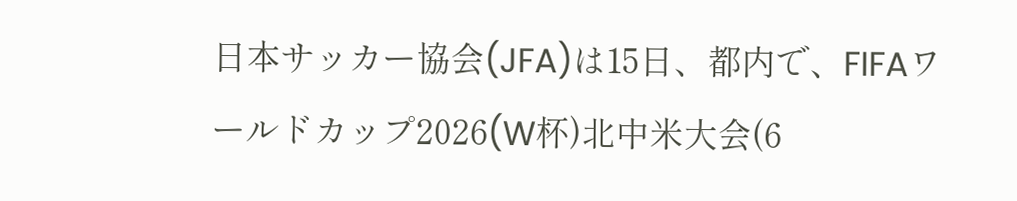日本サッカー協会(JFA)は15日、都内で、FIFAワールドカップ2026(W杯)北中米大会(6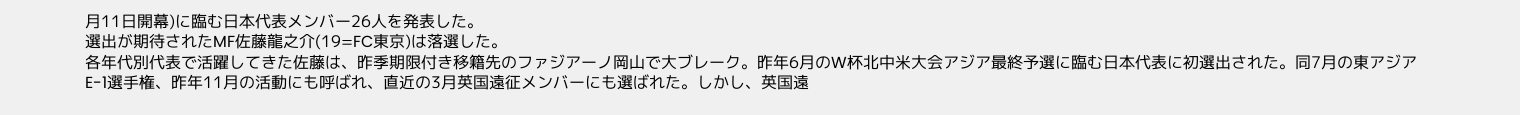月11日開幕)に臨む日本代表メンバー26人を発表した。
選出が期待されたMF佐藤龍之介(19=FC東京)は落選した。
各年代別代表で活躍してきた佐藤は、昨季期限付き移籍先のファジアーノ岡山で大ブレーク。昨年6月のW杯北中米大会アジア最終予選に臨む日本代表に初選出された。同7月の東アジアE-1選手権、昨年11月の活動にも呼ばれ、直近の3月英国遠征メンバーにも選ばれた。しかし、英国遠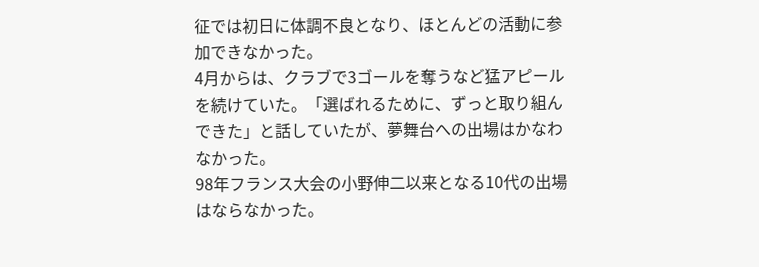征では初日に体調不良となり、ほとんどの活動に参加できなかった。
4月からは、クラブで3ゴールを奪うなど猛アピールを続けていた。「選ばれるために、ずっと取り組んできた」と話していたが、夢舞台への出場はかなわなかった。
98年フランス大会の小野伸二以来となる10代の出場はならなかった。